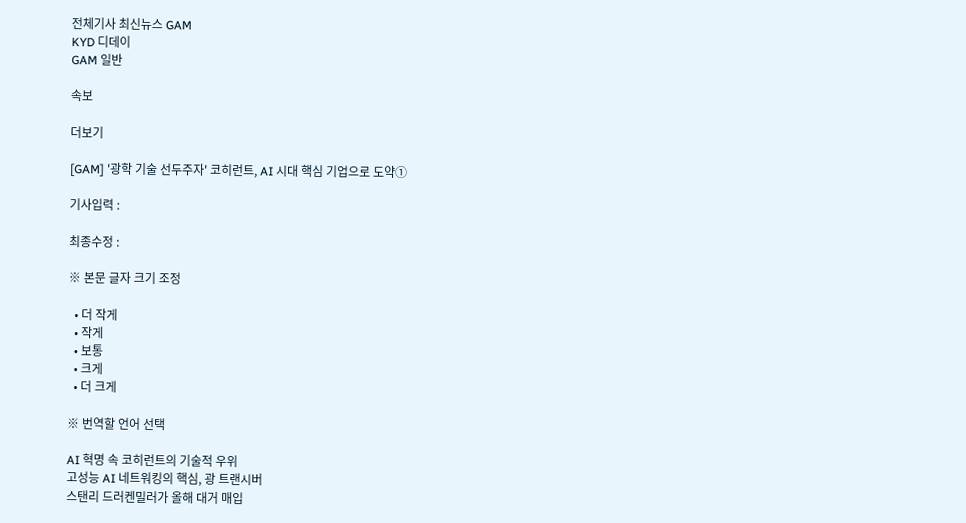전체기사 최신뉴스 GAM
KYD 디데이
GAM 일반

속보

더보기

[GAM] '광학 기술 선두주자' 코히런트, AI 시대 핵심 기업으로 도약①

기사입력 :

최종수정 :

※ 본문 글자 크기 조정

  • 더 작게
  • 작게
  • 보통
  • 크게
  • 더 크게

※ 번역할 언어 선택

AI 혁명 속 코히런트의 기술적 우위
고성능 AI 네트워킹의 핵심, 광 트랜시버
스탠리 드러켄밀러가 올해 대거 매입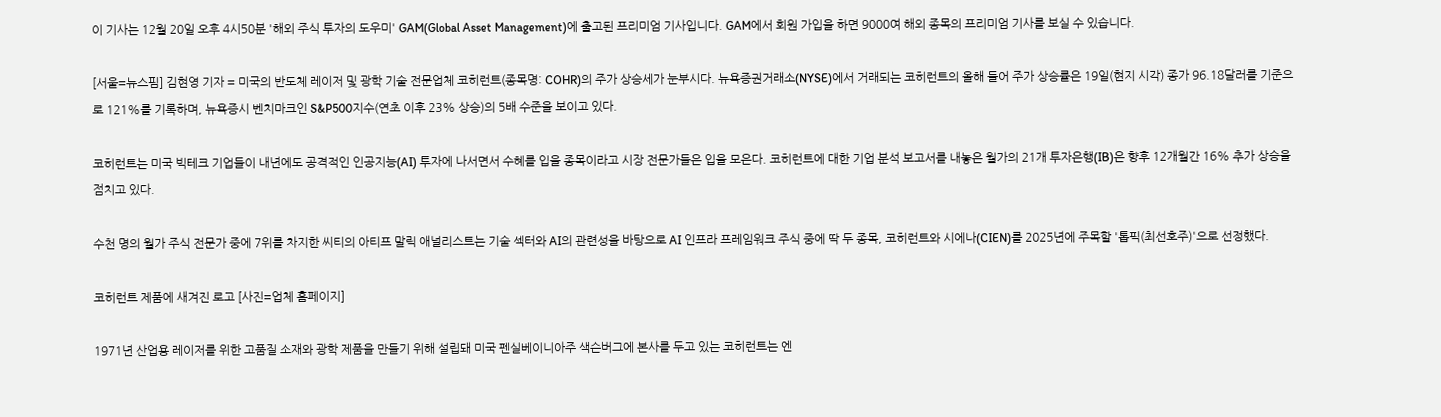이 기사는 12월 20일 오후 4시50분 '해외 주식 투자의 도우미' GAM(Global Asset Management)에 출고된 프리미엄 기사입니다. GAM에서 회원 가입을 하면 9000여 해외 종목의 프리미엄 기사를 보실 수 있습니다.

[서울=뉴스핌] 김현영 기자 = 미국의 반도체 레이저 및 광학 기술 전문업체 코히런트(종목명: COHR)의 주가 상승세가 눈부시다. 뉴욕증권거래소(NYSE)에서 거래되는 코히런트의 올해 들어 주가 상승률은 19일(현지 시각) 종가 96.18달러를 기준으로 121%를 기록하며, 뉴욕증시 벤치마크인 S&P500지수(연초 이후 23% 상승)의 5배 수준을 보이고 있다.

코히런트는 미국 빅테크 기업들이 내년에도 공격적인 인공지능(AI) 투자에 나서면서 수혜를 입을 종목이라고 시장 전문가들은 입을 모은다. 코히런트에 대한 기업 분석 보고서를 내놓은 월가의 21개 투자은행(IB)은 향후 12개월간 16% 추가 상승을 점치고 있다.

수천 명의 월가 주식 전문가 중에 7위를 차지한 씨티의 아티프 말릭 애널리스트는 기술 섹터와 AI의 관련성을 바탕으로 AI 인프라 프레임워크 주식 중에 딱 두 종목, 코히런트와 시에나(CIEN)를 2025년에 주목할 '톱픽(최선호주)'으로 선정했다.

코히런트 제품에 새겨진 로고 [사진=업체 홈페이지]

1971년 산업용 레이저를 위한 고품질 소재와 광학 제품을 만들기 위해 설립돼 미국 펜실베이니아주 색슨버그에 본사를 두고 있는 코히런트는 엔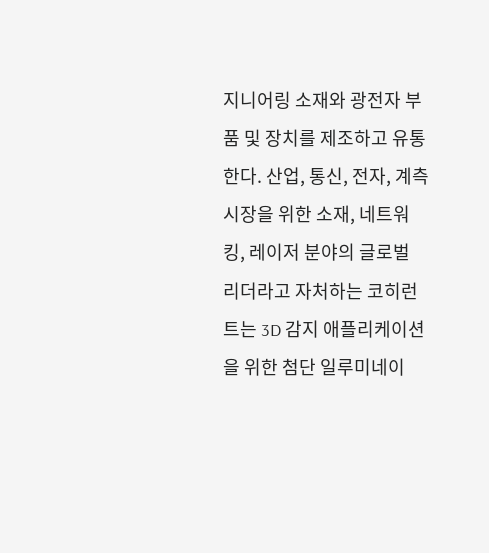지니어링 소재와 광전자 부품 및 장치를 제조하고 유통한다. 산업, 통신, 전자, 계측 시장을 위한 소재, 네트워킹, 레이저 분야의 글로벌 리더라고 자처하는 코히런트는 3D 감지 애플리케이션을 위한 첨단 일루미네이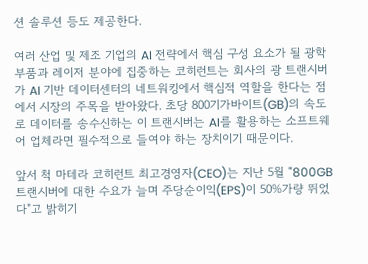션 솔루션 등도 제공한다.

여러 산업 및 제조 기업의 AI 전략에서 핵심 구성 요소가 될 광학 부품과 레이저 분야에 집중하는 코히런트는 회사의 광 트랜시버가 AI 기반 데이터센터의 네트워킹에서 핵심적 역할을 한다는 점에서 시장의 주목을 받아왔다. 초당 800기가바이트(GB)의 속도로 데이터를 송수신하는 이 트랜시버는 AI를 활용하는 소프트웨어 업체라면 필수적으로 들여야 하는 장치이기 때문이다.

앞서 척 마테라 코히런트 최고경영자(CEO)는 지난 5월 "800GB 트랜시버에 대한 수요가 늘며 주당순이익(EPS)이 50%가량 뛰었다"고 밝히기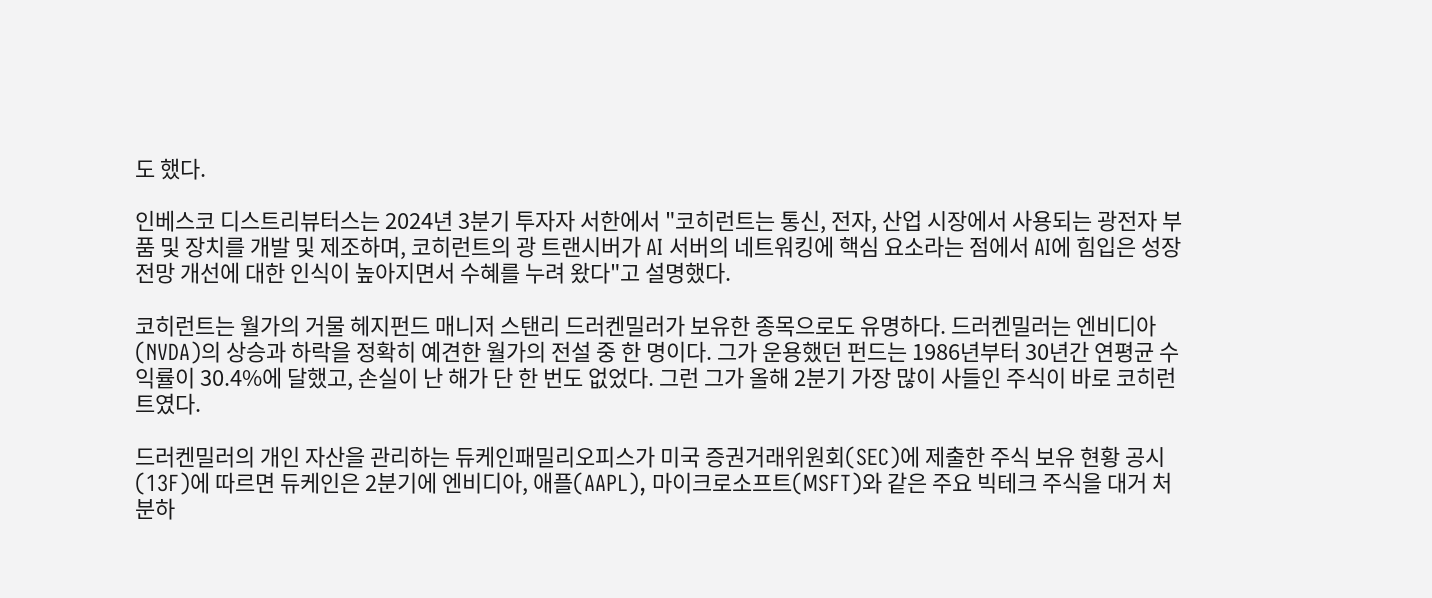도 했다.

인베스코 디스트리뷰터스는 2024년 3분기 투자자 서한에서 "코히런트는 통신, 전자, 산업 시장에서 사용되는 광전자 부품 및 장치를 개발 및 제조하며, 코히런트의 광 트랜시버가 AI 서버의 네트워킹에 핵심 요소라는 점에서 AI에 힘입은 성장 전망 개선에 대한 인식이 높아지면서 수혜를 누려 왔다"고 설명했다.

코히런트는 월가의 거물 헤지펀드 매니저 스탠리 드러켄밀러가 보유한 종목으로도 유명하다. 드러켄밀러는 엔비디아(NVDA)의 상승과 하락을 정확히 예견한 월가의 전설 중 한 명이다. 그가 운용했던 펀드는 1986년부터 30년간 연평균 수익률이 30.4%에 달했고, 손실이 난 해가 단 한 번도 없었다. 그런 그가 올해 2분기 가장 많이 사들인 주식이 바로 코히런트였다.

드러켄밀러의 개인 자산을 관리하는 듀케인패밀리오피스가 미국 증권거래위원회(SEC)에 제출한 주식 보유 현황 공시(13F)에 따르면 듀케인은 2분기에 엔비디아, 애플(AAPL), 마이크로소프트(MSFT)와 같은 주요 빅테크 주식을 대거 처분하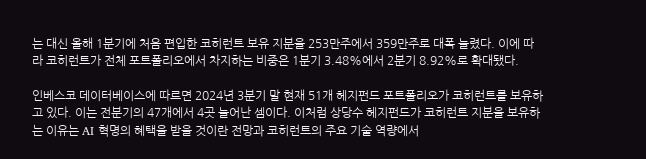는 대신 올해 1분기에 처음 편입한 코히런트 보유 지분을 253만주에서 359만주로 대폭 늘렸다. 이에 따라 코히런트가 전체 포트폴리오에서 차지하는 비중은 1분기 3.48%에서 2분기 8.92%로 확대됐다.

인베스코 데이터베이스에 따르면 2024년 3분기 말 현재 51개 헤지펀드 포트폴리오가 코히런트를 보유하고 있다. 이는 전분기의 47개에서 4곳 늘어난 셈이다. 이처럼 상당수 헤지펀드가 코히런트 지분을 보유하는 이유는 AI 혁명의 혜택을 받을 것이란 전망과 코히런트의 주요 기술 역량에서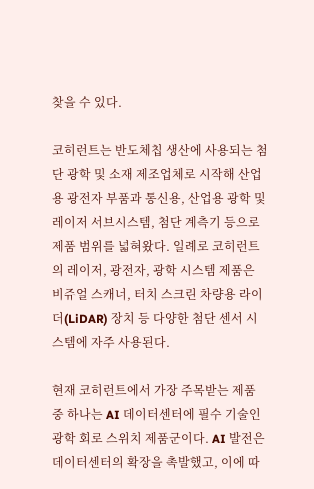찾을 수 있다.

코히런트는 반도체칩 생산에 사용되는 첨단 광학 및 소재 제조업체로 시작해 산업용 광전자 부품과 통신용, 산업용 광학 및 레이저 서브시스템, 첨단 계측기 등으로 제품 범위를 넓혀왔다. 일례로 코히런트의 레이저, 광전자, 광학 시스템 제품은 비쥬얼 스캐너, 터치 스크린 차량용 라이더(LiDAR) 장치 등 다양한 첨단 센서 시스템에 자주 사용된다.

현재 코히런트에서 가장 주목받는 제품 중 하나는 AI 데이터센터에 필수 기술인 광학 회로 스위치 제품군이다. AI 발전은 데이터센터의 확장을 촉발했고, 이에 따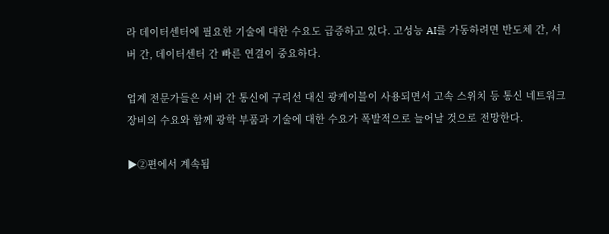라 데이터센터에 필요한 기술에 대한 수요도 급증하고 있다. 고성능 AI를 가동하려면 반도체 간, 서버 간, 데이터센터 간 빠른 연결이 중요하다.

업계 전문가들은 서버 간 통신에 구리선 대신 광케이블이 사용되면서 고속 스위치 등 통신 네트워크 장비의 수요와 함께 광학 부품과 기술에 대한 수요가 폭발적으로 늘어날 것으로 전망한다.

▶②편에서 계속됨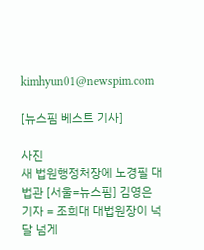kimhyun01@newspim.com

[뉴스핌 베스트 기사]

사진
새 법원행정처장에 노경필 대법관 [서울=뉴스핌] 김영은 기자 = 조희대 대법원장이 넉 달 넘게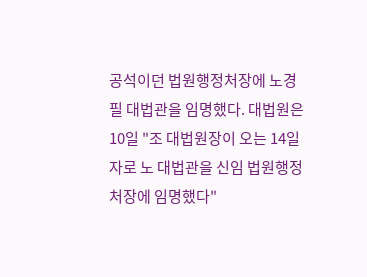공석이던 법원행정처장에 노경필 대법관을 임명했다. 대법원은 10일 "조 대법원장이 오는 14일자로 노 대법관을 신임 법원행정처장에 임명했다"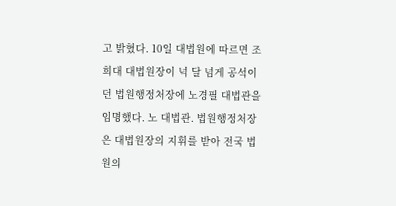고 밝혔다. 10일 대법원에 따르면 조희대 대법원장이 넉 달 넘게 공석이던 법원행정처장에 노경필 대법관을 임명했다. 노 대법관. 법원행정처장은 대법원장의 지휘를 받아 전국 법원의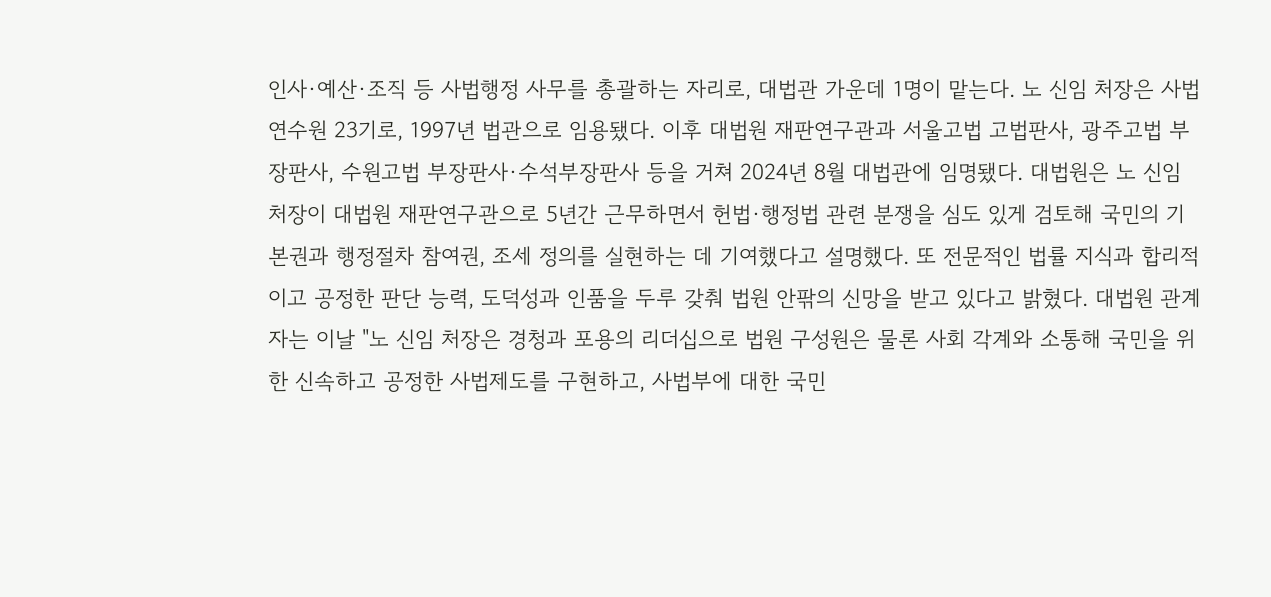인사·예산·조직 등 사법행정 사무를 총괄하는 자리로, 대법관 가운데 1명이 맡는다. 노 신임 처장은 사법연수원 23기로, 1997년 법관으로 임용됐다. 이후 대법원 재판연구관과 서울고법 고법판사, 광주고법 부장판사, 수원고법 부장판사·수석부장판사 등을 거쳐 2024년 8월 대법관에 임명됐다. 대법원은 노 신임 처장이 대법원 재판연구관으로 5년간 근무하면서 헌법·행정법 관련 분쟁을 심도 있게 검토해 국민의 기본권과 행정절차 참여권, 조세 정의를 실현하는 데 기여했다고 설명했다. 또 전문적인 법률 지식과 합리적이고 공정한 판단 능력, 도덕성과 인품을 두루 갖춰 법원 안팎의 신망을 받고 있다고 밝혔다. 대법원 관계자는 이날 "노 신임 처장은 경청과 포용의 리더십으로 법원 구성원은 물론 사회 각계와 소통해 국민을 위한 신속하고 공정한 사법제도를 구현하고, 사법부에 대한 국민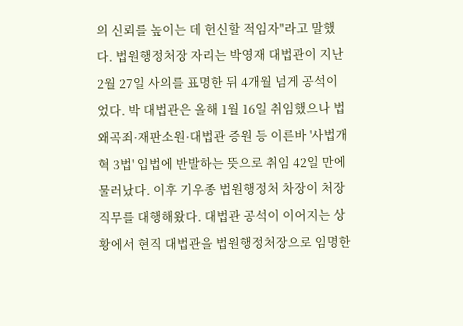의 신뢰를 높이는 데 헌신할 적임자"라고 말했다. 법원행정처장 자리는 박영재 대법관이 지난 2월 27일 사의를 표명한 뒤 4개월 넘게 공석이었다. 박 대법관은 올해 1월 16일 취임했으나 법왜곡죄·재판소원·대법관 증원 등 이른바 '사법개혁 3법' 입법에 반발하는 뜻으로 취임 42일 만에 물러났다. 이후 기우종 법원행정처 차장이 처장 직무를 대행해왔다. 대법관 공석이 이어지는 상황에서 현직 대법관을 법원행정처장으로 임명한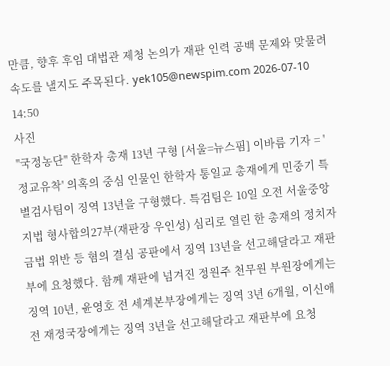만큼, 향후 후임 대법관 제청 논의가 재판 인력 공백 문제와 맞물려 속도를 낼지도 주목된다. yek105@newspim.com 2026-07-10 14:50
사진
"국정농단" 한학자 총재 13년 구형 [서울=뉴스핌] 이바름 기자 = '정교유착' 의혹의 중심 인물인 한학자 통일교 총재에게 민중기 특별검사팀이 징역 13년을 구형했다. 특검팀은 10일 오전 서울중앙지법 형사합의27부(재판장 우인성) 심리로 열린 한 총재의 정치자금법 위반 등 혐의 결심 공판에서 징역 13년을 선고해달라고 재판부에 요청했다. 함께 재판에 넘겨진 정원주 천무원 부원장에게는 징역 10년, 윤영호 전 세계본부장에게는 징역 3년 6개월, 이신애 전 재정국장에게는 징역 3년을 선고해달라고 재판부에 요청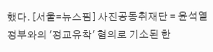했다. [서울=뉴스핌] 사진공동취재단 = 윤석열 정부와의 '정교유착' 혐의로 기소된 한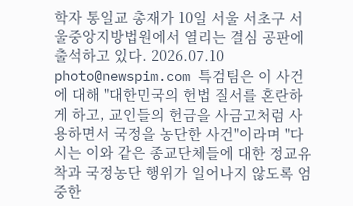학자 통일교 총재가 10일 서울 서초구 서울중앙지방법원에서 열리는 결심 공판에 출석하고 있다. 2026.07.10 photo@newspim.com 특검팀은 이 사건에 대해 "대한민국의 헌법 질서를 혼란하게 하고, 교인들의 헌금을 사금고처럼 사용하면서 국정을 농단한 사건"이라며 "다시는 이와 같은 종교단체들에 대한 정교유착과 국정농단 행위가 일어나지 않도록 엄중한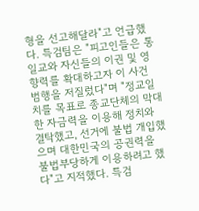형을 선고해달라"고 언급했다. 특검팀은 "피고인들은 통일교와 자신들의 이권 및 영향력를 확대하고자 이 사건 범행을 저질렀다"며 "정교일치를 목표로 종교단체의 막대한 자금력을 이용해 정치와 결탁했고, 선거에 불법 개입했으며 대한민국의 공권력을 불법부당하게 이용하려고 했다"고 지적했다. 특검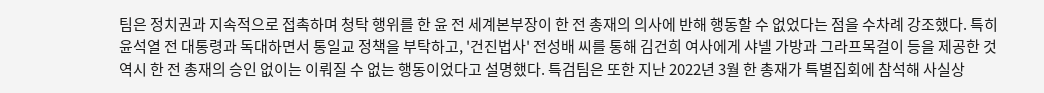팀은 정치권과 지속적으로 접촉하며 청탁 행위를 한 윤 전 세계본부장이 한 전 총재의 의사에 반해 행동할 수 없었다는 점을 수차례 강조했다. 특히 윤석열 전 대통령과 독대하면서 통일교 정책을 부탁하고, '건진법사' 전성배 씨를 통해 김건희 여사에게 샤넬 가방과 그라프목걸이 등을 제공한 것 역시 한 전 총재의 승인 없이는 이뤄질 수 없는 행동이었다고 설명했다. 특검팀은 또한 지난 2022년 3월 한 총재가 특별집회에 참석해 사실상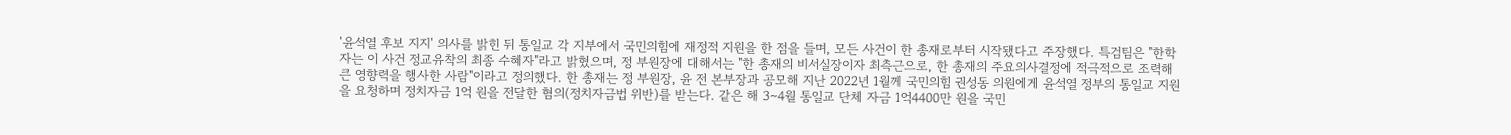'윤석열 후보 지지' 의사를 밝힌 뒤 통일교 각 지부에서 국민의힘에 재정적 지원을 한 점을 들며, 모든 사건이 한 총재로부터 시작됐다고 주장했다. 특검팀은 "한학자는 이 사건 정교유착의 최종 수혜자"라고 밝혔으며, 정 부원장에 대해서는 "한 총재의 비서실장이자 최측근으로, 한 총재의 주요의사결정에 적극적으로 조력해 큰 영향력을 행사한 사람"이라고 정의했다. 한 총재는 정 부원장, 윤 전 본부장과 공모해 지난 2022년 1월께 국민의힘 권성동 의원에게 윤석열 정부의 통일교 지원을 요청하며 정치자금 1억 원을 전달한 혐의(정치자금법 위반)를 받는다. 같은 해 3∼4월 통일교 단체 자금 1억4400만 원을 국민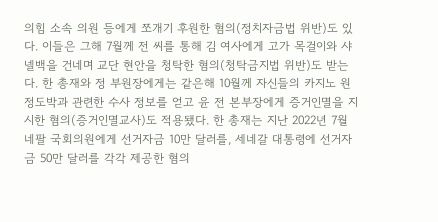의힘 소속 의원 등에게 쪼개기 후원한 혐의(정치자금법 위반)도 있다. 이들은 그해 7월께 전 씨를 통해 김 여사에게 고가 목걸이와 샤넬백을 건네며 교단 현안을 청탁한 혐의(청탁금지법 위반)도 받는다. 한 총재와 정 부원장에게는 같은해 10월께 자신들의 카지노 원정도박과 관련한 수사 정보를 얻고 윤 전 본부장에게 증거인멸을 지시한 혐의(증거인멸교사)도 적용됐다. 한 총재는 지난 2022년 7월 네팔 국회의원에게 선거자금 10만 달러를, 세네갈 대통령에 선거자금 50만 달러를 각각 제공한 혐의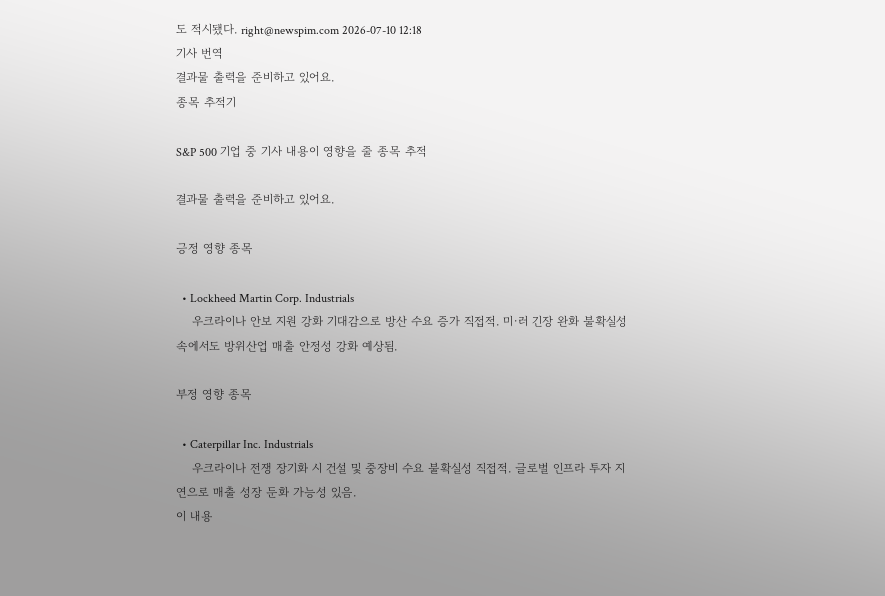도 적시됐다. right@newspim.com 2026-07-10 12:18
기사 번역
결과물 출력을 준비하고 있어요.
종목 추적기

S&P 500 기업 중 기사 내용이 영향을 줄 종목 추적

결과물 출력을 준비하고 있어요.

긍정 영향 종목

  • Lockheed Martin Corp. Industrials
    우크라이나 안보 지원 강화 기대감으로 방산 수요 증가 직접적. 미·러 긴장 완화 불확실성 속에서도 방위산업 매출 안정성 강화 예상됨.

부정 영향 종목

  • Caterpillar Inc. Industrials
    우크라이나 전쟁 장기화 시 건설 및 중장비 수요 불확실성 직접적. 글로벌 인프라 투자 지연으로 매출 성장 둔화 가능성 있음.
이 내용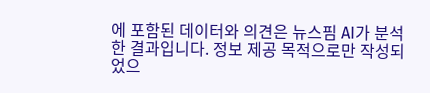에 포함된 데이터와 의견은 뉴스핌 AI가 분석한 결과입니다. 정보 제공 목적으로만 작성되었으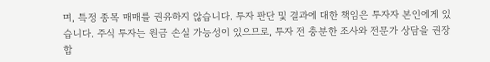며, 특정 종목 매매를 권유하지 않습니다. 투자 판단 및 결과에 대한 책임은 투자자 본인에게 있습니다. 주식 투자는 원금 손실 가능성이 있으므로, 투자 전 충분한 조사와 전문가 상담을 권장합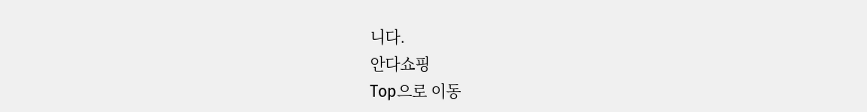니다.
안다쇼핑
Top으로 이동